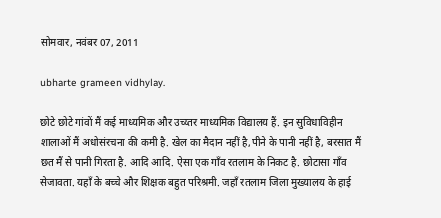सोमवार, नवंबर 07, 2011

ubharte grameen vidhylay.

छोटे छोटे गांवों मैं कई माध्यमिक और उच्य्तर माध्यमिक विद्यालय हैं. इन सुविधाविहीन शालाओं मैं अधोसंरचना की कमी है. खेल का मैदान नहीं है,पीने के पानी नहीं है, बरसात मैं छत मैं से पानी गिरता है. आदि आदि. ऐसा एक गाँव रतलाम के निकट है. छोटासा गाँव सेजावता. यहाँ के बच्चे और शिक्षक बहुत परिश्रमी. जहाँ रतलाम जिला मुख्यालय के हाई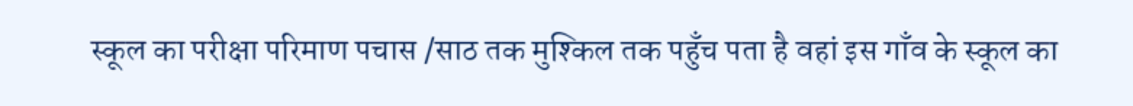स्कूल का परीक्षा परिमाण पचास /साठ तक मुश्किल तक पहुँच पता है वहां इस गाँव के स्कूल का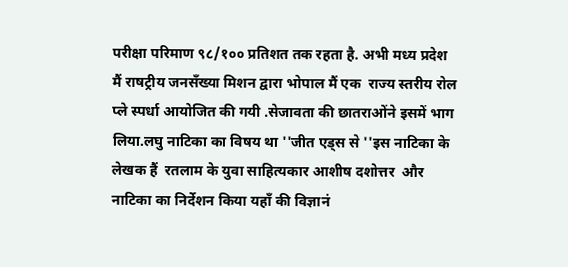परीक्षा परिमाण ९८/१०० प्रतिशत तक रहता है. अभी मध्य प्रदेश मैं राषट्रीय जनसँख्या मिशन द्वारा भोपाल मैं एक  राज्य स्तरीय रोल प्ले स्पर्धा आयोजित की गयी .सेजावता की छातराओंने इसमें भाग लिया.लघु नाटिका का विषय था ''जीत एड्स से ''इस नाटिका के लेखक हैं  रतलाम के युवा साहित्यकार आशीष दशोत्तर  और नाटिका का निर्देशन किया यहाँ की विज्ञानं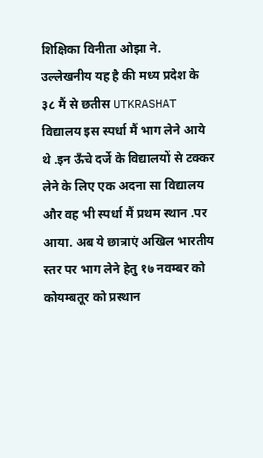शिक्षिका विनीता ओझा ने. उल्लेखनीय यह है की मध्य प्रदेश के ३८ मैं से छतीस UTKRASHAT  विद्यालय इस स्पर्धा मैं भाग लेने आये थे .इन ऊँचे दर्जे के विद्यालयों से टक्कर लेने के लिए एक अदना सा विद्यालय और वह भी स्पर्धा मैं प्रथम स्थान .पर आया. अब ये छात्राएं अखिल भारतीय स्तर पर भाग लेने हेतु १७ नवम्बर को कोयम्बतूर को प्रस्थान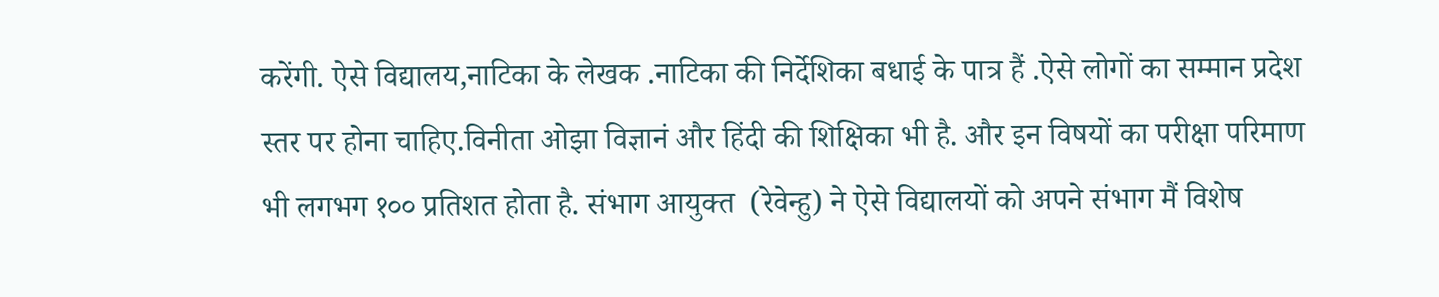करेंगी. ऐसे विद्यालय,नाटिका के लेखक .नाटिका की निर्देशिका बधाई के पात्र हैं .ऐसे लोगों का सम्मान प्रदेश स्तर पर होना चाहिए.विनीता ओझा विज्ञानं और हिंदी की शिक्षिका भी है. और इन विषयों का परीक्षा परिमाण भी लगभग १०० प्रतिशत होता है. संभाग आयुक्त  (रेवेन्हु) ने ऐसे विद्यालयों को अपने संभाग मैं विशेष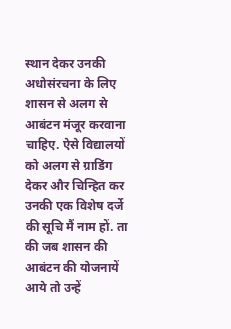स्थान देकर उनकी अधोसंरचना के लिए शासन से अलग से आबंटन मंजूर करवाना चाहिए. ऐसे विद्यालयों को अलग से ग्राडिंग देकर और चिन्हित कर उनकी एक विशेष दर्जे की सूचि मैं नाम हों. ता की जब शासन की आबंटन की योजनायें आये तो उन्हें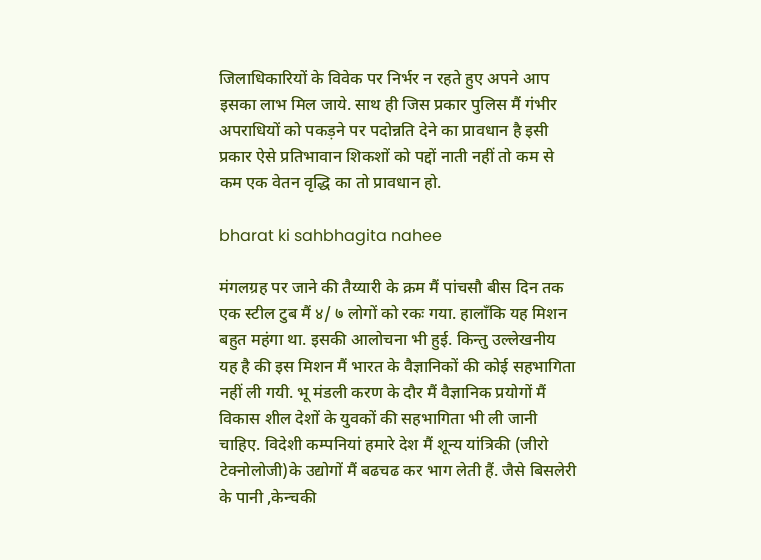जिलाधिकारियों के विवेक पर निर्भर न रहते हुए अपने आप इसका लाभ मिल जाये. साथ ही जिस प्रकार पुलिस मैं गंभीर अपराधियों को पकड़ने पर पदोन्नति देने का प्रावधान है इसी प्रकार ऐसे प्रतिभावान शिकशों को पद्दों नाती नहीं तो कम से कम एक वेतन वृद्धि का तो प्रावधान हो.

bharat ki sahbhagita nahee

मंगलग्रह पर जाने की तैय्यारी के क्रम मैं पांचसौ बीस दिन तक एक स्टील टुब मैं ४/ ७ लोगों को रकः गया. हालाँकि यह मिशन बहुत महंगा था. इसकी आलोचना भी हुई. किन्तु उल्लेखनीय यह है की इस मिशन मैं भारत के वैज्ञानिकों की कोई सहभागिता नहीं ली गयी. भू मंडली करण के दौर मैं वैज्ञानिक प्रयोगों मैं विकास शील देशों के युवकों की सहभागिता भी ली जानी चाहिए. विदेशी कम्पनियां हमारे देश मैं शून्य यांत्रिकी (जीरो टेक्नोलोजी)के उद्योगों मैं बढचढ कर भाग लेती हैं. जैसे बिसलेरी के पानी ,केन्चकी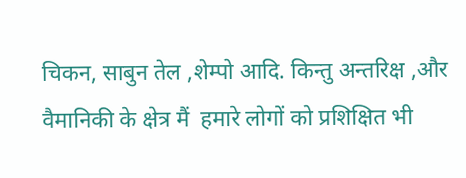चिकन, साबुन तेल ,शेम्पो आदि. किन्तु अन्तरिक्ष ,और वैमानिकी के क्षेत्र मैं  हमारे लोगों को प्रशिक्षित भी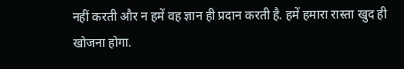नहीं करती और न हमें वह ज्ञान ही प्रदान करती है. हमें हमारा रास्ता खुद ही खोजना होगा.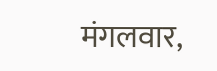मंगलवार,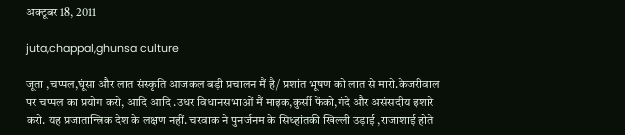अक्टूबर 18, 2011

juta,chappal,ghunsa culture

जूता ,चप्पल,घूंसा और लात संस्कृति आजकल बड़ी प्रचालन मैं है/ प्रशांत भूषण को लात से मारो.केजरीवाल  पर चप्पल का प्रयोग करो, आदि आदि .उधर विधानसभाओं मैं माइक,कुर्सी फेंको,गंदे और असंसदीय इशारे करो. यह प्रजातान्त्रिक देश के लक्षण नहीं. चरवाक ने पुनर्जनम के सिध्हांतकी खिल्ली उड़ाई ,राजाशाई होते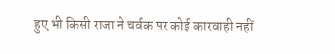हुए भी किसी राजा ने चर्वक पर कोई कारवाही नहीं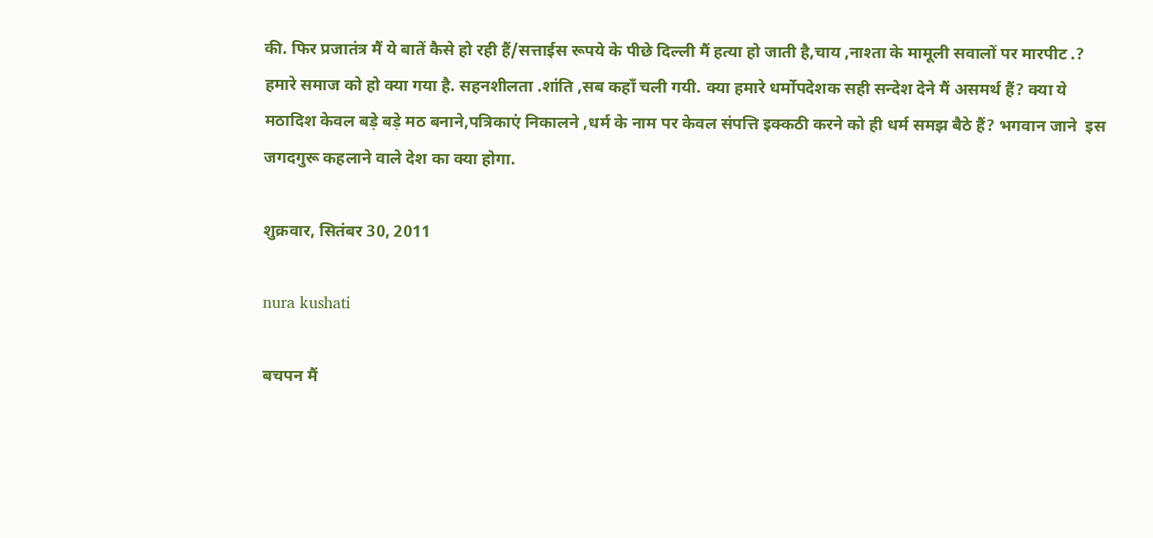की. फिर प्रजातंत्र मैं ये बातें कैसे हो रही हैं/सत्ताईस रूपये के पीछे दिल्ली मैं हत्या हो जाती है,चाय ,नाश्ता के मामूली सवालों पर मारपीट .? हमारे समाज को हो क्या गया है. सहनशीलता .शांति ,सब कहाँ चली गयी. क्या हमारे धर्मोपदेशक सही सन्देश देने मैं असमर्थ हैं? क्या ये मठादिश केवल बड़े बड़े मठ बनाने,पत्रिकाएं निकालने ,धर्म के नाम पर केवल संपत्ति इक्कठी करने को ही धर्म समझ बैठे हैं? भगवान जाने  इस जगदगुरू कहलाने वाले देश का क्या होगा.

शुक्रवार, सितंबर 30, 2011

nura kushati

बचपन मैं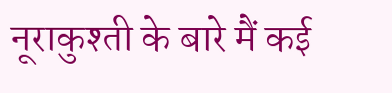नूराकुश्ती के बारे मैं कई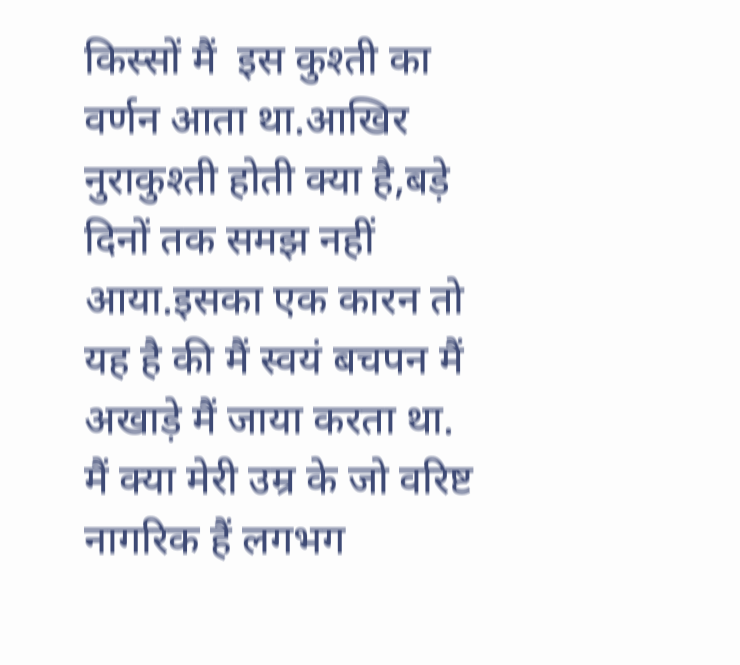किस्सों मैं  इस कुश्ती का वर्णन आता था.आखिर नुराकुश्ती होती क्या है,बड़े दिनों तक समझ नहीं आया.इसका एक कारन तो यह है की मैं स्वयं बचपन मैं अखाड़े मैं जाया करता था. मैं क्या मेरी उम्र के जो वरिष्ट नागरिक हैं लगभग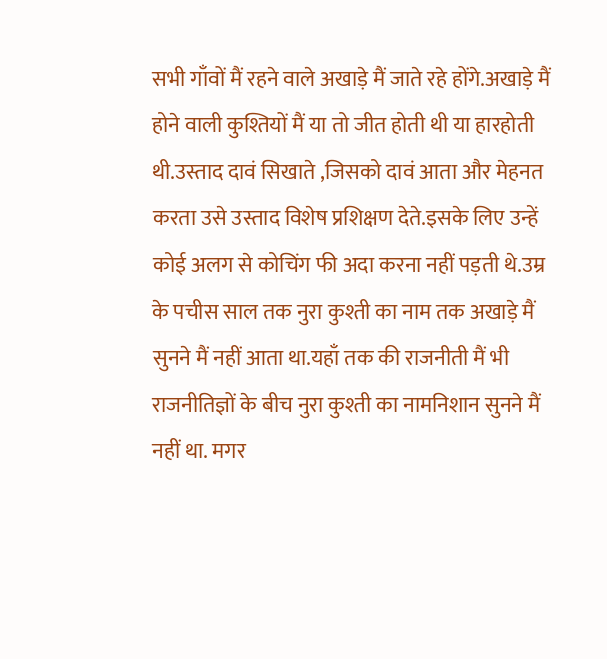सभी गाँवों मैं रहने वाले अखाड़े मैं जाते रहे होंगे.अखाड़े मैं होने वाली कुश्तियों मैं या तो जीत होती थी या हारहोती थी.उस्ताद दावं सिखाते ,जिसको दावं आता और मेहनत करता उसे उस्ताद विशेष प्रशिक्षण देते.इसके लिए उन्हें कोई अलग से कोचिंग फी अदा करना नहीं पड़ती थे.उम्र के पचीस साल तक नुरा कुश्ती का नाम तक अखाड़े मैं सुनने मैं नहीं आता था.यहाँ तक की राजनीती मैं भी राजनीतिज्ञों के बीच नुरा कुश्ती का नामनिशान सुनने मैं नहीं था. मगर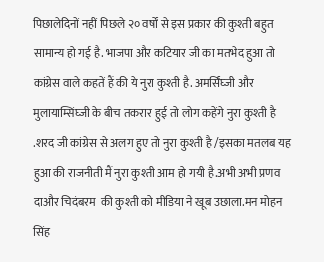पिछालेदिनों नहीं पिछले २० वर्षों से इस प्रकार की कुश्ती बहुत सामान्य हो गई है. भाजपा और कटियार जी का मतभेद हुआ तो कांग्रेस वाले कहतें हैं की ये नुरा कुश्ती है. अमर्सिंघ्जी और मुलायाम्सिंघ्जी के बीच तकरार हुई तो लोग कहेंगे नुरा कुश्ती है .शरद जी कांग्रेस से अलग हुए तो नुरा कुश्ती है /इसका मतलब यह हुआ की राजनीती मैं नुरा कुश्ती आम हो गयी है.अभी अभी प्रणव दाऔर चिदंबरम  की कुश्ती को मीडिया ने खूब उछाला.मन मोहन सिंह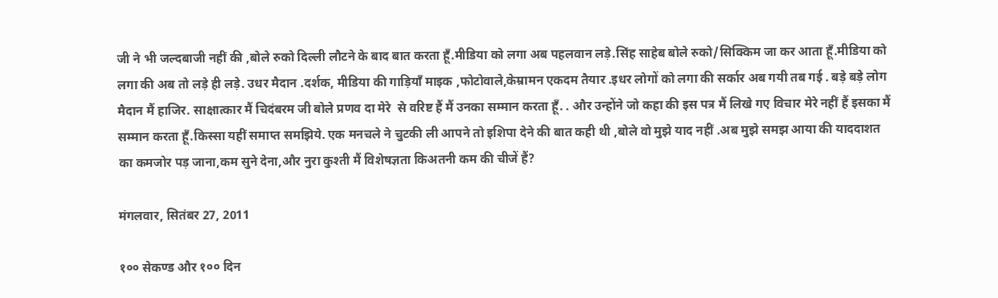जी ने भी जल्दबाजी नहीं की ,बोले रुको दिल्ली लौटने के बाद बात करता हूँ.मीडिया को लगा अब पहलवान लड़े.सिंह साहेब बोले रुको/सिक्किम जा कर आता हूँ.मीडिया को लगा की अब तो लड़े ही लड़े. उधर मैदान .दर्शक, मीडिया की गाड़ियाँ माइक ,फोटोवाले,केम्रामन एकदम तैयार .इधर लोगों को लगा की सर्कार अब गयी तब गई . बड़े बड़े लोग मैदान मैं हाजिर. साक्षात्कार मैं चिदंबरम जी बोले प्रणव दा मेरे  से वरिष्ट हैं मैं उनका सम्मान करता हूँ. . और उन्होंने जो कहा की इस पत्र मैं लिखे गए विचार मेरे नहीं हैं इसका मैं सम्मान करता हूँ.किस्सा यहीं समाप्त समझिये. एक मनचले ने चुटकी ली आपने तो इशिपा देने की बात कही थी ,बोले वो मुझे याद नहीं .अब मुझे समझ आया की याददाशत का कमजोर पड़ जाना,कम सुने देना,और नुरा कुश्ती मैं विशेषज्ञता किअतनी कम की चीजें हैं?

मंगलवार, सितंबर 27, 2011

१०० सेकण्ड और १०० दिन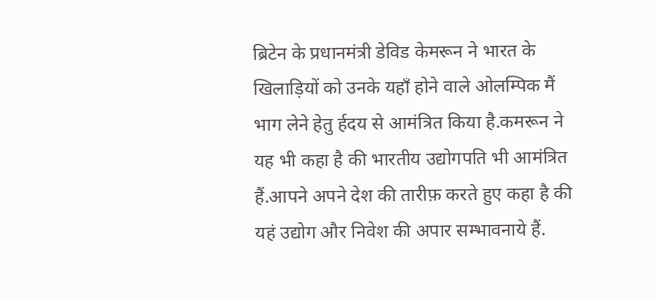ब्रिटेन के प्रधानमंत्री डेविड केमरून ने भारत के खिलाड़ियों को उनके यहाँ होने वाले ओलम्पिक मैं भाग लेने हेतु र्हदय से आमंत्रित किया है.कमरून ने यह भी कहा है की भारतीय उद्योगपति भी आमंत्रित हैं.आपने अपने देश की तारीफ़ करते हुए कहा है की यहं उद्योग और निवेश की अपार सम्भावनाये हैं.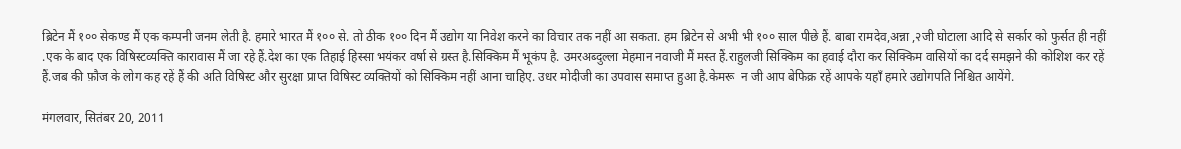ब्रिटेन मैं १०० सेकण्ड मैं एक कम्पनी जनम लेती है. हमारे भारत मैं १०० से. तो ठीक १०० दिन मैं उद्योग या निवेश करने का विचार तक नहीं आ सकता. हम ब्रिटेन से अभी भी १०० साल पीछे हैं. बाबा रामदेव,अन्ना ,२जी घोटाला आदि से सर्कार को फुर्सत ही नहीं .एक के बाद एक विषिस्टव्यक्ति कारावास मैं जा रहे हैं.देश का एक तिहाई हिस्सा भयंकर वर्षा से ग्रस्त है.सिक्किम मैं भूकंप है. उमरअब्दुल्ला मेहमान नवाजी मैं मस्त हैं.राहुलजी सिक्किम का हवाई दौरा कर सिक्किम वासियों का दर्द समझने की कोशिश कर रहें हैं.जब की फ़ौज के लोग कह रहें हैं की अति विषिस्ट और सुरक्षा प्राप्त विषिस्ट व्यक्तियों को सिक्किम नहीं आना चाहिए. उधर मोदीजी का उपवास समाप्त हुआ है.केमरू  न जी आप बेफिक्र रहें आपके यहाँ हमारे उद्योगपति निश्चित आयेंगे.

मंगलवार, सितंबर 20, 2011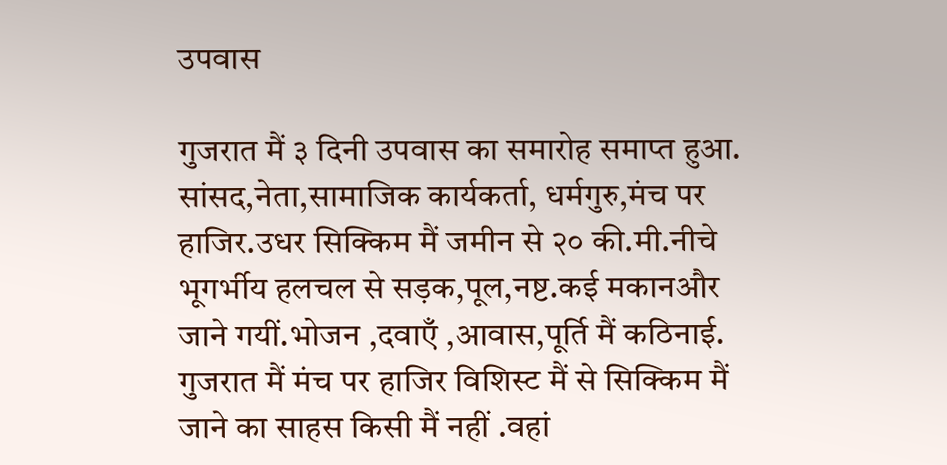उपवास

गुजरात मैं ३ दिनी उपवास का समारोह समाप्त हुआ. सांसद,नेता,सामाजिक कार्यकर्ता, धर्मगुरु,मंच पर  हाजिर.उधर सिक्किम मैं जमीन से २० की.मी.नीचे भूगर्भीय हलचल से सड़क,पूल,नष्ट.कई मकानऔर जाने गयीं.भोजन ,दवाएँ ,आवास,पूर्ति मैं कठिनाई. गुजरात मैं मंच पर हाजिर विशिस्ट मैं से सिक्किम मैं जाने का साहस किसी मैं नहीं .वहां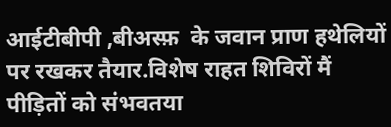आईटीबीपी ,बीअस्फ़  के जवान प्राण हथेलियों पर रखकर तैयार.विशेष राहत शिविरों मैं पीड़ितों को संभवतया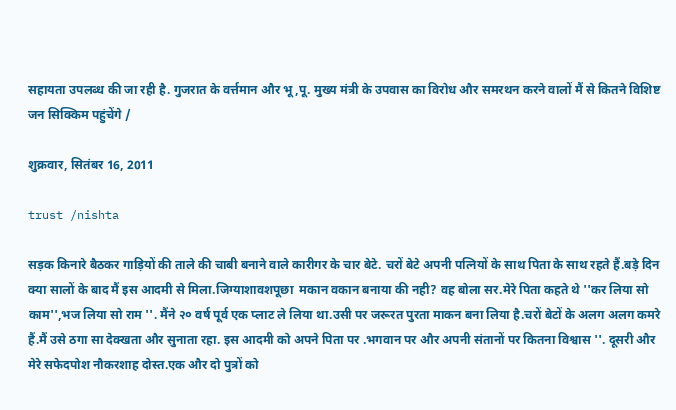सहायता उपलब्ध की जा रही है. गुजरात के वर्त्तमान और भू,पू. मुख्य मंत्री के उपवास का विरोध और समरथन करने वालों मैं से कितने विशिष्ट जन सिक्किम पहुंचेंगे /

शुक्रवार, सितंबर 16, 2011

trust /nishta

सड़क किनारे बैठकर गाड़ियों की ताले की चाबी बनाने वाले कारीगर के चार बेटे. चरों बेटे अपनी पत्नियों के साथ पिता के साथ रहते हैं.बड़े दिन क्या सालों के बाद मैं इस आदमी से मिला.जिग्याशावशपूछा  मकान वकान बनाया की नही? वह बोला सर.मेरे पिता कहते थे ''कर लिया सो काम'',भज लिया सो राम ''. मैंने २० वर्ष पूर्व एक प्लाट ले लिया था.उसी पर जरूरत पुरता माकन बना लिया है.चरों बेटों के अलग अलग कमरे हैं.मैं उसे ठगा सा देक्खता और सुनाता रहा. इस आदमी को अपने पिता पर .भगवान पर और अपनी संतानों पर कितना विश्वास ''. दूसरी और मेरे सफेदपोश नौकरशाह दोस्त.एक और दो पुत्रों को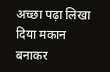अच्छा पढ़ा लिखा दिया मकान बनाकर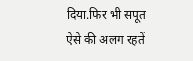दिया.फिर भी सपूत ऐसे की अलग रहतें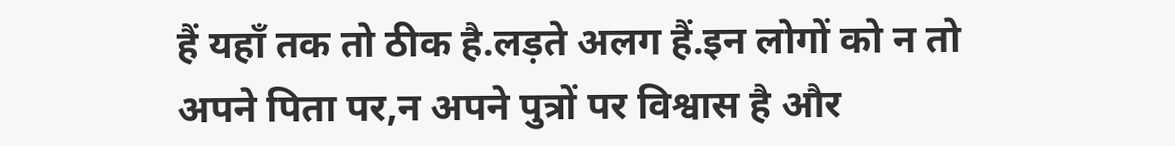हैं यहाँ तक तो ठीक है.लड़ते अलग हैं.इन लोगों को न तो अपने पिता पर,न अपने पुत्रों पर विश्वास है और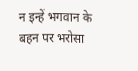न इन्हें भगवान के बहन पर भरोसा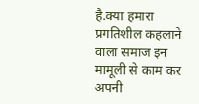है.क्या हमारा प्रगतिशील कहलाने वाला समाज इन मामूली से काम कर अपनी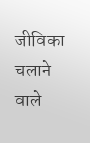जीविका चलाने वाले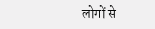लोगों से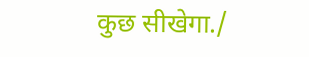कुछ सीखेगा./